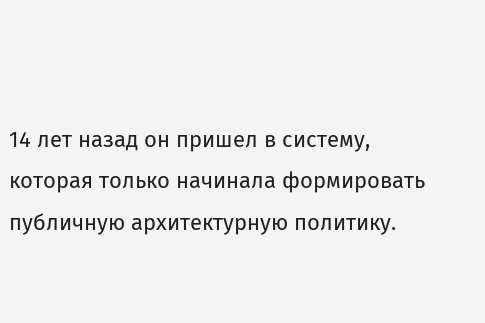14 лет назад он пришел в систему, которая только начинала формировать публичную архитектурную политику.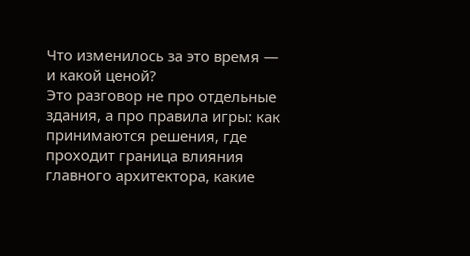Что изменилось за это время — и какой ценой?
Это разговор не про отдельные здания, а про правила игры: как принимаются решения, где проходит граница влияния главного архитектора, какие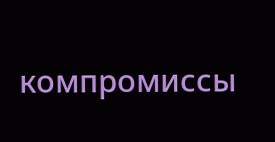компромиссы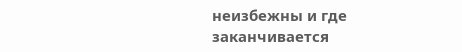неизбежны и где заканчивается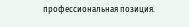профессиональная позиция.